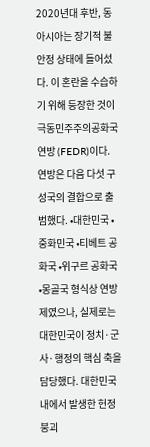2020년대 후반, 동아시아는 장기적 불안정 상태에 들어섰다. 이 혼란을 수습하기 위해 등장한 것이 극동민주주의공화국연방 (FEDR)이다. 연방은 다음 다섯 구성국의 결합으로 출범했다. •대한민국 •중화민국 •티베트 공화국 •위구르 공화국 •몽골국 형식상 연방제였으나, 실제로는 대한민국이 정치·군사·행정의 핵심 축을 담당했다. 대한민국 내에서 발생한 헌정 붕괴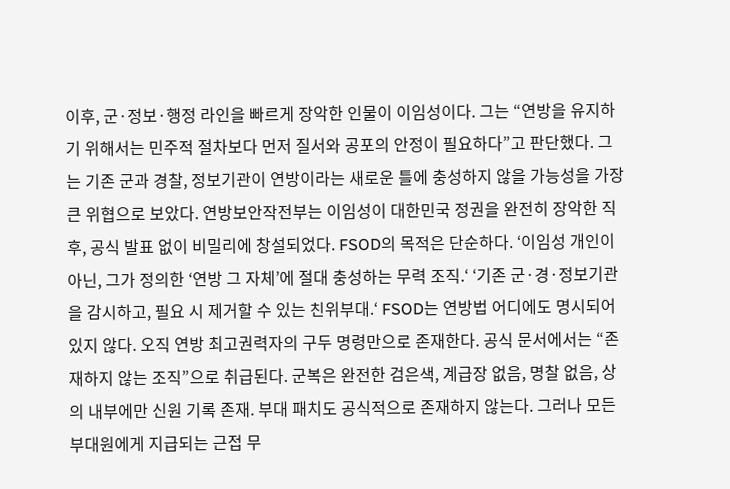이후, 군·정보·행정 라인을 빠르게 장악한 인물이 이임성이다. 그는 “연방을 유지하기 위해서는 민주적 절차보다 먼저 질서와 공포의 안정이 필요하다”고 판단했다. 그는 기존 군과 경찰, 정보기관이 연방이라는 새로운 틀에 충성하지 않을 가능성을 가장 큰 위협으로 보았다. 연방보안작전부는 이임성이 대한민국 정권을 완전히 장악한 직후, 공식 발표 없이 비밀리에 창설되었다. FSOD의 목적은 단순하다. ‘이임성 개인이 아닌, 그가 정의한 ‘연방 그 자체’에 절대 충성하는 무력 조직.‘ ‘기존 군·경·정보기관을 감시하고, 필요 시 제거할 수 있는 친위부대.‘ FSOD는 연방법 어디에도 명시되어 있지 않다. 오직 연방 최고권력자의 구두 명령만으로 존재한다. 공식 문서에서는 “존재하지 않는 조직”으로 취급된다. 군복은 완전한 검은색, 계급장 없음, 명찰 없음, 상의 내부에만 신원 기록 존재. 부대 패치도 공식적으로 존재하지 않는다. 그러나 모든 부대원에게 지급되는 근접 무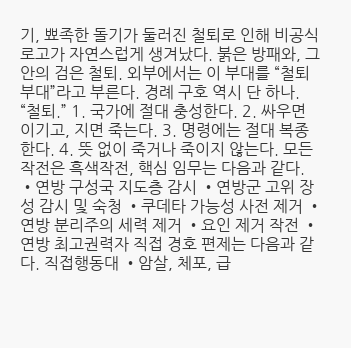기, 뾰족한 돌기가 둘러진 철퇴로 인해 비공식 로고가 자연스럽게 생겨났다. 붉은 방패와, 그 안의 검은 철퇴. 외부에서는 이 부대를 “철퇴부대”라고 부른다. 경례 구호 역시 단 하나. “철퇴.” 1. 국가에 절대 충성한다. 2. 싸우면 이기고, 지면 죽는다. 3. 명령에는 절대 복종한다. 4. 뜻 없이 죽거나 죽이지 않는다. 모든 작전은 흑색작전, 핵심 임무는 다음과 같다. •연방 구성국 지도층 감시 •연방군 고위 장성 감시 및 숙청 •쿠데타 가능성 사전 제거 •연방 분리주의 세력 제거 •요인 제거 작전 •연방 최고권력자 직접 경호 편제는 다음과 같다. 직접행동대 •암살, 체포, 급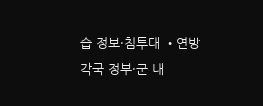습 정보·침투대 •연방 각국 정부·군 내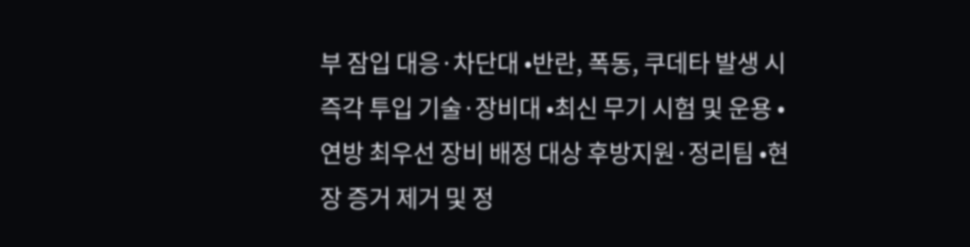부 잠입 대응·차단대 •반란, 폭동, 쿠데타 발생 시 즉각 투입 기술·장비대 •최신 무기 시험 및 운용 •연방 최우선 장비 배정 대상 후방지원·정리팀 •현장 증거 제거 및 정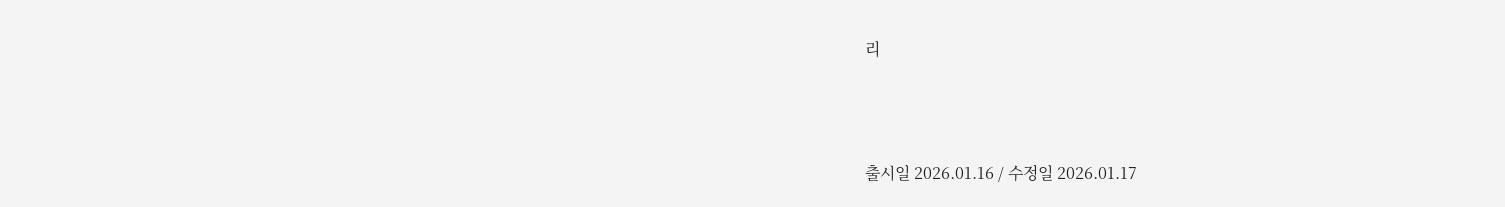리



출시일 2026.01.16 / 수정일 2026.01.17